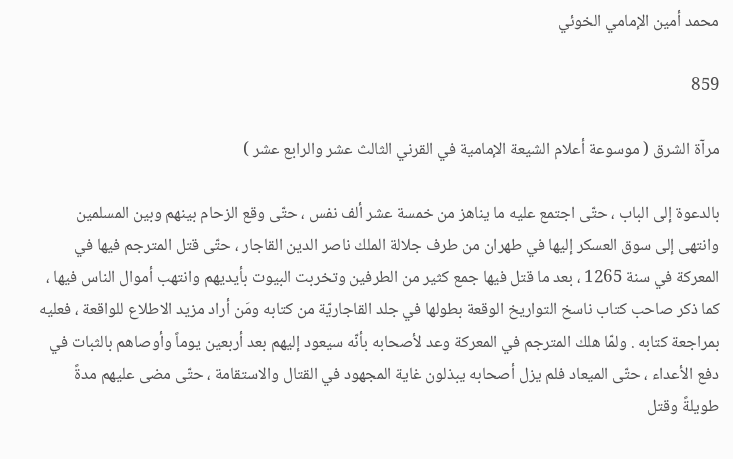محمد أمين الإمامي الخوئي

859

مرآة الشرق ( موسوعة أعلام الشيعة الإمامية في القرني الثالث عشر والرابع عشر )

بالدعوة إلى الباب ، حتّى اجتمع عليه ما يناهز من خمسة عشر ألف نفس ، حتّى وقع الزحام بينهم وبين المسلمين وانتهى إلى سوق العسكر إليها في طهران من طرف جلالة الملك ناصر الدين القاجار ، حتّى قتل المترجم فيها في المعركة في سنة 1265 ، بعد ما قتل فيها جمع كثير من الطرفين وتخربت البيوت بأيديهم وانتهب أموال الناس فيها ، كما ذكر صاحب كتاب ناسخ التواريخ الوقعة بطولها في جلد القاجاريّة من كتابه ومَن أراد مزيد الاطلاع للواقعة ، فعليه بمراجعة كتابه . ولمّا هلك المترجم في المعركة وعد لأصحابه بأنّه سيعود إليهم بعد أربعين يوماً وأوصاهم بالثبات في دفع الأعداء ، حتّى الميعاد فلم يزل أصحابه يبذلون غاية المجهود في القتال والاستقامة ، حتّى مضى عليهم مدةً طويلةً وقتل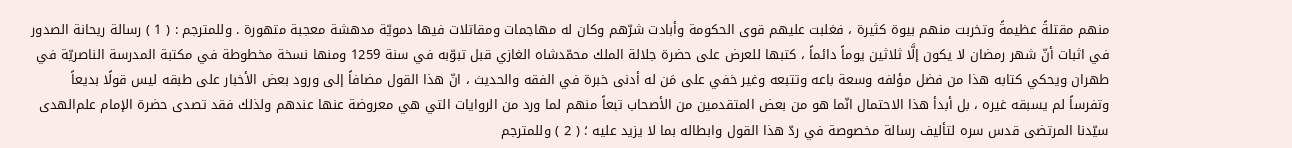منهم مقتلةً عظيمةً وتخربت منهم بيوة كثيرة ، فغلبت عليهم قوى الحكومة وأبادت شرّهم وكان له مهاجمات ومقاتلات فيها دمويّة مدهشة معجبة متهورة . وللمترجم : ( 1 ) رسالة ريحانة الصدور في اثبات أنّ شهر رمضان لا يكون إلَّا ثلاثين يوماً دائماً ، كتبها للعرض على حضرة جلالة الملك محمّدشاه الغازي قبل تبوّبه في سنة 1259 ومنها نسخة مخطوطة في مكتبة المدرسة الناصريّة في طهران ويحكي كتابه هذا من فضل مؤلفه وسعة باعه وتتبعه وغير خفي على مَن له أدنى خبرة في الفقه والحديث ، انّ هذا القول مضافاً إلى ورود بعض الأخبار على طبقه ليس قولًا بديعاً وتفرساً لم يسبقه غيره ، بل أبدأ هذا الاحتمال انّما هو من بعض المتقدمين من الأصحاب تبعاً منهم لما ورد من الروايات التي هي معروضة عنها عندهم ولذلك فقد تصدى حضرة الإمام علم‌الهدى سيّدنا المرتضى قدس سره لتأليف رسالة مخصوصة في ردّ هذا القول وابطاله بما لا يزيد عليه ؛ ( 2 ) وللمترجم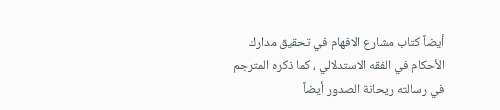أيضاً كتاب مشارع الافهام في تحقيق مدارك الأحكام في الفقه الاستدلالي ، كما ذكره المترجم في رسالته ريحانة الصدور أيضاً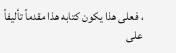، فعلى هذا يكون كتابه هذا مقدماً تأليفاً على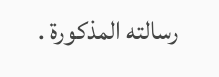رسالته المذكورة .